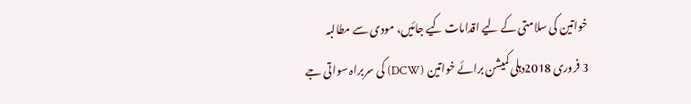خواتین کی سلامتی کے لیے اقدامات کیے جائیں، مودی سے مطالبہ
3 فروری 2018دہلی کمیشن برائے خواتین (DCW) کی سربراہ سواتی جے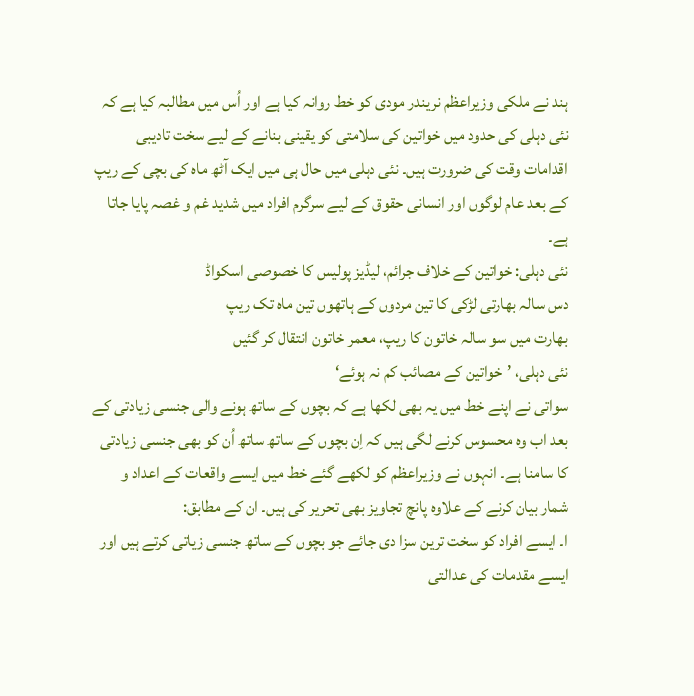ہند نے ملکی وزیراعظم نریندر مودی کو خط روانہ کیا ہے اور اُس میں مطالبہ کیا ہے کہ نئی دہلی کی حدود میں خواتین کی سلامتی کو یقینی بنانے کے لیے سخت تادیبی اقدامات وقت کی ضرورت ہیں۔ نئی دہلی میں حال ہی میں ایک آٹھ ماہ کی بچی کے ریپ کے بعد عام لوگوں اور انسانی حقوق کے لیے سرگرم افراد میں شدید غم و غصہ پایا جاتا ہے۔
نئی دہلی: خواتین کے خلاف جرائم، لیڈیز پولیس کا خصوصی اسکواڈ
دس سالہ بھارتی لڑکی کا تین مردوں کے ہاتھوں تین ماہ تک ریپ
بھارت میں سو سالہ خاتون کا ریپ، معمر خاتون انتقال کر گئیں
نئی دہلی، ’خواتین کے مصائب کم نہ ہوئے‘
سواتی نے اپنے خط میں یہ بھی لکھا ہے کہ بچوں کے ساتھ ہونے والی جنسی زیادتی کے بعد اب وہ محسوس کرنے لگی ہیں کہ اِن بچوں کے ساتھ ساتھ اُن کو بھی جنسی زیادتی کا سامنا ہے۔ انہوں نے وزیراعظم کو لکھے گئے خط میں ایسے واقعات کے اعداد و شمار بیان کرنے کے علاوہ پانچ تجاویز بھی تحریر کی ہیں۔ ان کے مطابق:
ا۔ ایسے افراد کو سخت ترین سزا دی جائے جو بچوں کے ساتھ جنسی زیاتی کرتے ہیں اور ایسے مقدمات کی عدالتی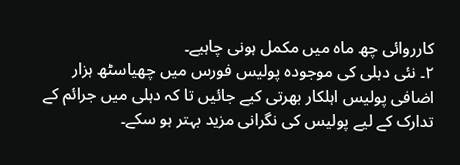کارروائی چھ ماہ میں مکمل ہونی چاہیے۔
۲۔ نئی دہلی کی موجودہ پولیس فورس میں چھیاسٹھ ہزار اضافی پولیس اہلکار بھرتی کیے جائیں تا کہ دہلی میں جرائم کے تدارک کے لیے پولیس کی نگرانی مزید بہتر ہو سکے۔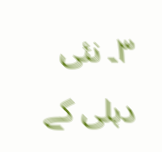۳۔ نئی دہلی کے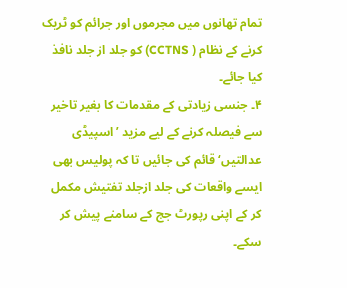تمام تھانوں میں مجرموں اور جرائم کو ٹریک کرنے کے نظام ( CCTNS) کو جلد از جلد نافذ کیا جائے۔
۴۔ جنسی زیادتی کے مقدمات کا بغیر تاخیر سے فیصلہ کرنے کے لیے مزید ’اسپیڈی عدالتیں‘ قائم کی جائیں تا کہ پولیس بھی ایسے واقعات کی جلد ازجلد تفتیش مکمل کر کے اپنی رپورٹ جج کے سامنے پیش کر سکے۔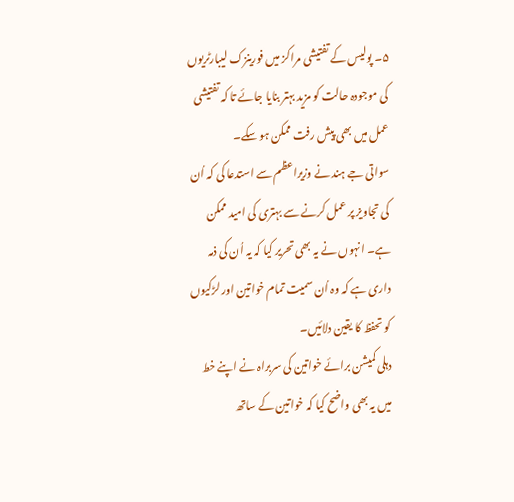۵۔ پولیس کے تفتیشی مراکز میں فورینزک لیبارٹریوں کی موجودہ حالت کو مزید بہتر بنایا جائے تا کہ تفتیشی عمل میں بھی پیش رفت ممکن ہو سکے۔
سواتی جے ہند نے وزیراعظم سے استدعا کی کہ اُن کی تجاویز پر عمل کرنے سے بہتری کی امید ممکن ہے۔ انہوں نے یہ بھی تحریر کیا کہ یہ اُن کی ذمہ داری ہے کہ وہ اُن سمیت تمام خواتین اور لڑکیوں کو تحفظ کا یقین دلائیں۔
دہلی کمیشن برائے خواتین کی سربراہ نے اپنے خط میں یہ بھی واضح کیا کہ خواتین کے ساتھ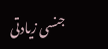جنسی زیادتی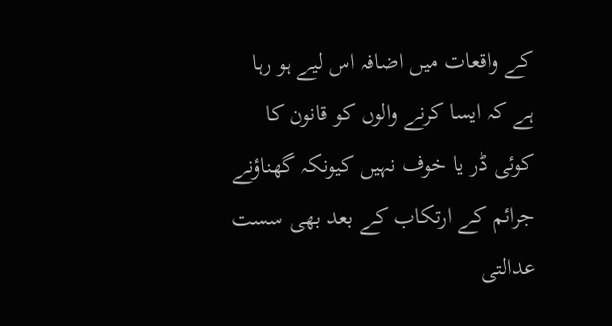کے واقعات میں اضافہ اس لیے ہو رہا ہے کہ ایسا کرنے والوں کو قانون کا کوئی ڈر یا خوف نہیں کیونکہ گھناؤنے جرائم کے ارتکاب کے بعد بھی سست عدالتی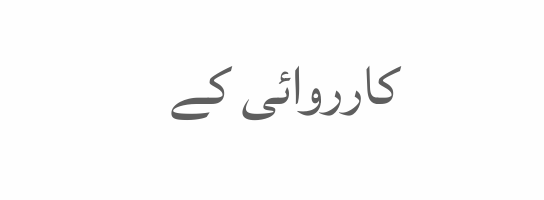کارروائی کے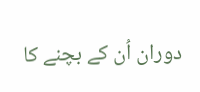دوران اُن کے بچنے کا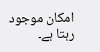امکان موجود رہتا ہے۔